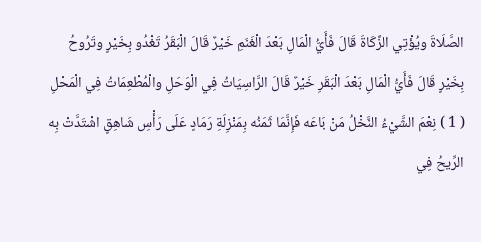الصَّلَاةَ ويُؤْتِي الزَّكَاةَ قَالَ فَأَيُّ الْمَالِ بَعْدَ الْغَنَمِ خَيْرٌ قَالَ الْبَقَرُ تَغْدُو بِخَيْرٍ وتَرُوحُ بِخَيْرٍ قَالَ فَأَيُّ الْمَالِ بَعْدَ الْبَقَرِ خَيْرٌ قَالَ الرَّاسِيَاتُ فِي الْوَحَلِ والْمُطْعِمَاتُ فِي الْمَحْلِ ( 1 ) نِعْمَ الشَّيْءُ النَّخْلُ مَنْ بَاعَه فَإِنَّمَا ثَمَنُه بِمَنْزِلَةِ رَمَادٍ عَلَى رَأْسِ شَاهِقٍ اشْتَدَّتْ بِه الرِّيحُ فِي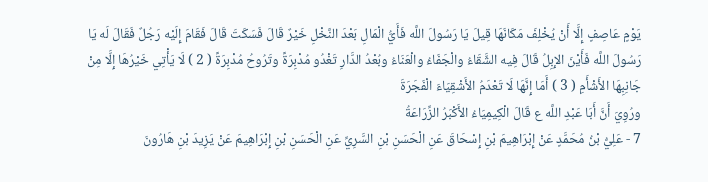يَوْمٍ عَاصِفٍ إِلَّا أَنْ يُخْلِفَ مَكَانَهَا قِيلَ يَا رَسُولَ اللَّه فَأَيُّ الْمَالِ بَعْدَ النَّخْلِ خَيْرٌ قَالَ فَسَكَتَ قَالَ فَقَامَ إِلَيْه رَجُلٌ فَقَالَ لَه يَا رَسُولَ اللَّه فَأَيْنَ الإِبِلُ قَالَ فِيه الشَّقَاءُ والْجَفَاءُ والْعَنَاءُ وبُعْدُ الدَّارِ تَغْدُو مُدْبِرَةً وتَرُوحُ مُدْبِرَةً ( 2 ) لَا يَأْتِي خَيْرُهَا إِلَّا مِنْ جَانِبِهَا الأَشْأَمِ ( 3 ) أَمَا إِنَّهَا لَا تَعْدَمُ الأَشْقِيَاءَ الْفَجَرَةَ
ورُوِيَ أَنَّ أَبَا عَبْدِ اللَّه ع قَالَ الْكِيمِيَاءُ الأَكْبَرُ الزِّرَاعَةُ
7 - عَلِيُّ بْنُ مُحَمَّدٍ عَنْ إِبْرَاهِيمَ بْنِ إِسْحَاقَ عَنِ الْحَسَنِ بْنِ السَّرِيِّ عَنِ الْحَسَنِ بْنِ إِبْرَاهِيمَ عَنْ يَزِيدَ بْنِ هَارُونَ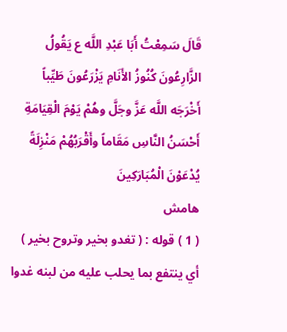قَالَ سَمِعْتُ أَبَا عَبْدِ اللَّه ع يَقُولُ الزَّارِعُونَ كُنُوزُ الأَنَامِ يَزْرَعُونَ طَيِّباً أَخْرَجَه اللَّه عَزَّ وجَلَّ وهُمْ يَوْمَ الْقِيَامَةِ أَحْسَنُ النَّاسِ مَقَاماً وأَقْرَبُهُمْ مَنْزِلَةً يُدْعَوْنَ الْمُبَارَكِينَ
هامش
( 1 ) قوله : ( تغدو بخير وتروح بخير ) أي ينتفع بما يحلب عليه من لبنه غدوا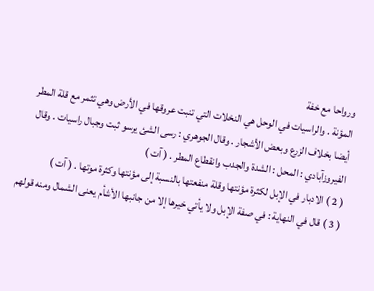ورواحا مع خفة
المؤنة . والراسيات في الوحل هي النخلات التي تنبت عروقها في الأرض وهي تثمر مع قلة المطر
أيضا بخلاف الزرع وبعض الأشجار . وقال الجوهري : رسى الشئ يرسو ثبت وجبال راسيات . وقال
الفيروزآبادي : المحل : الشدة والجدب وانقطاع المطر . ( آت )
( 2 ) الادبار في الإبل لكثرة مؤنتها وقلة منفعتها بالنسبة إلى مؤنتها وكثرة موتها . ( آت )
( 3 ) قال في النهاية : في صفة الإبل ولا يأتي خيرها إلا من جانبها الأشأم يعنى الشمال ومنه قولهم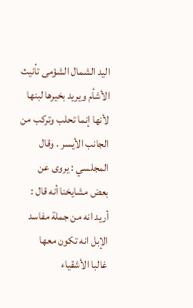اليد الشمال الشؤمى تأنيث الأشأم ويريد بخيرها لبنها لأنها إنما تحلب وتركب من الجانب الأيسر . وقال المجلسي : يروى عن بعض مشايخنا أنه قال : أريد انه من جملة مفاسد الإبل انه تكون معها
غالبا الأشقياء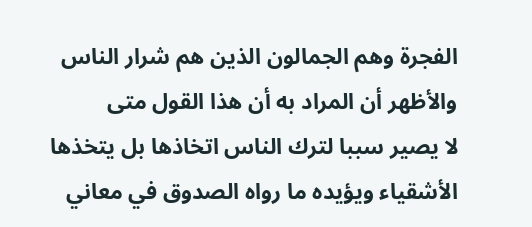الفجرة وهم الجمالون الذين هم شرار الناس والأظهر أن المراد به أن هذا القول متى
لا يصير سببا لترك الناس اتخاذها بل يتخذها الأشقياء ويؤيده ما رواه الصدوق في معاني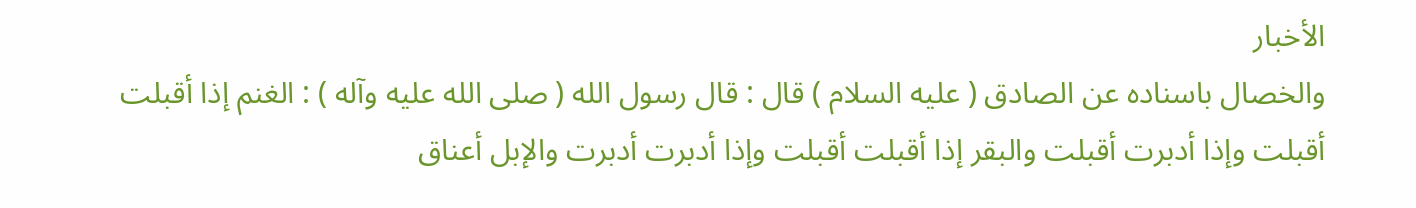الأخبار
والخصال باسناده عن الصادق ( عليه السلام ) قال : قال رسول الله ( صلى الله عليه وآله ) : الغنم إذا أقبلت
أقبلت وإذا أدبرت أقبلت والبقر إذا أقبلت أقبلت وإذا أدبرت أدبرت والإبل أعناق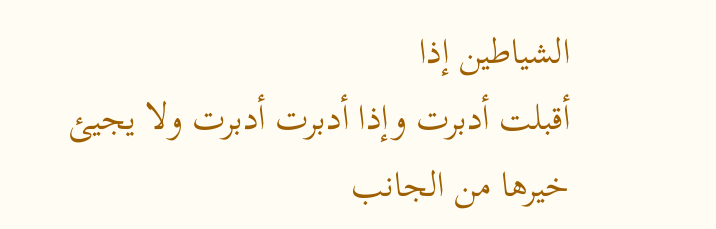الشياطين إذا
أقبلت أدبرت وإذا أدبرت أدبرت ولا يجيئ خيرها من الجانب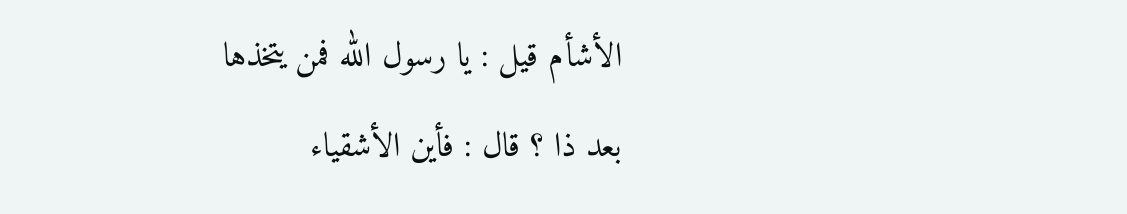الأشأم قيل : يا رسول الله فمن يتخذها
بعد ذا ؟ قال : فأين الأشقياء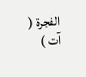الفجرة ( آت )